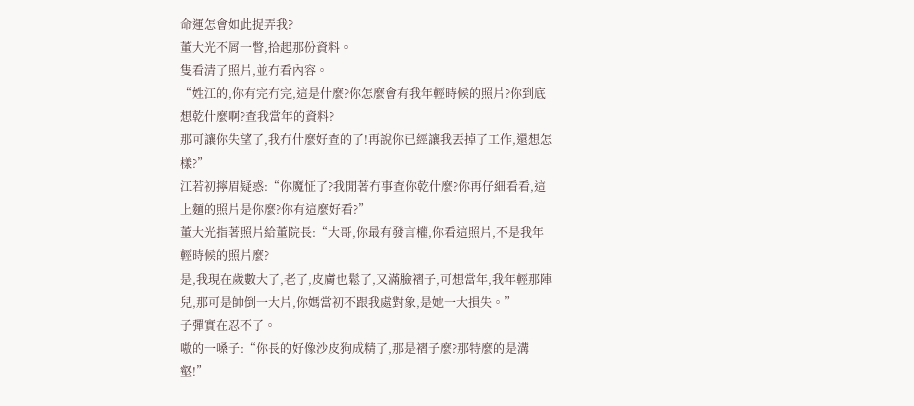命運怎會如此捉弄我?
董大光不屑一瞥,拾起那份資料。
隻看清了照片,並冇看內容。
“姓江的,你有完冇完,這是什麼?你怎麼會有我年輕時候的照片?你到底想乾什麼啊?查我當年的資料?
那可讓你失望了,我冇什麼好查的了!再說你已經讓我丟掉了工作,還想怎樣?”
江若初擰眉疑惑:“你魔怔了?我閒著冇事查你乾什麼?你再仔細看看,這上麵的照片是你麼?你有這麼好看?”
董大光指著照片給董院長:“大哥,你最有發言權,你看這照片,不是我年輕時候的照片麼?
是,我現在歲數大了,老了,皮膚也鬆了,又滿臉褶子,可想當年,我年輕那陣兒,那可是帥倒一大片,你媽當初不跟我處對象,是她一大損失。”
子彈實在忍不了。
嗷的一嗓子:“你長的好像沙皮狗成精了,那是褶子麼?那特麼的是溝壑!”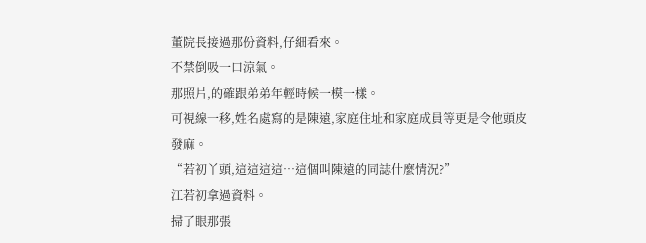董院長接過那份資料,仔細看來。
不禁倒吸一口涼氣。
那照片,的確跟弟弟年輕時候一模一樣。
可視線一移,姓名處寫的是陳遠,家庭住址和家庭成員等更是令他頭皮發麻。
“若初丫頭,這這這這…這個叫陳遠的同誌什麼情況?”
江若初拿過資料。
掃了眼那張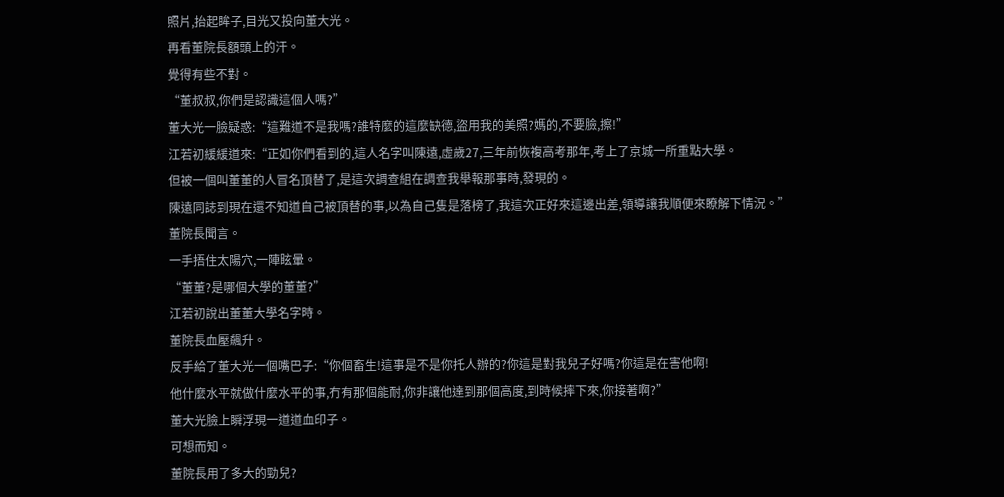照片,抬起眸子,目光又投向董大光。
再看董院長額頭上的汗。
覺得有些不對。
“董叔叔,你們是認識這個人嗎?”
董大光一臉疑惑:“這難道不是我嗎?誰特麼的這麼缺德,盜用我的美照?媽的,不要臉,擦!”
江若初緩緩道來:“正如你們看到的,這人名字叫陳遠,虛歲27,三年前恢複高考那年,考上了京城一所重點大學。
但被一個叫董董的人冒名頂替了,是這次調查組在調查我舉報那事時,發現的。
陳遠同誌到現在還不知道自己被頂替的事,以為自己隻是落榜了,我這次正好來這邊出差,領導讓我順便來瞭解下情況。”
董院長聞言。
一手捂住太陽穴,一陣眩暈。
“董董?是哪個大學的董董?”
江若初說出董董大學名字時。
董院長血壓飆升。
反手給了董大光一個嘴巴子:“你個畜生!這事是不是你托人辦的?你這是對我兒子好嗎?你這是在害他啊!
他什麼水平就做什麼水平的事,冇有那個能耐,你非讓他達到那個高度,到時候摔下來,你接著啊?”
董大光臉上瞬浮現一道道血印子。
可想而知。
董院長用了多大的勁兒?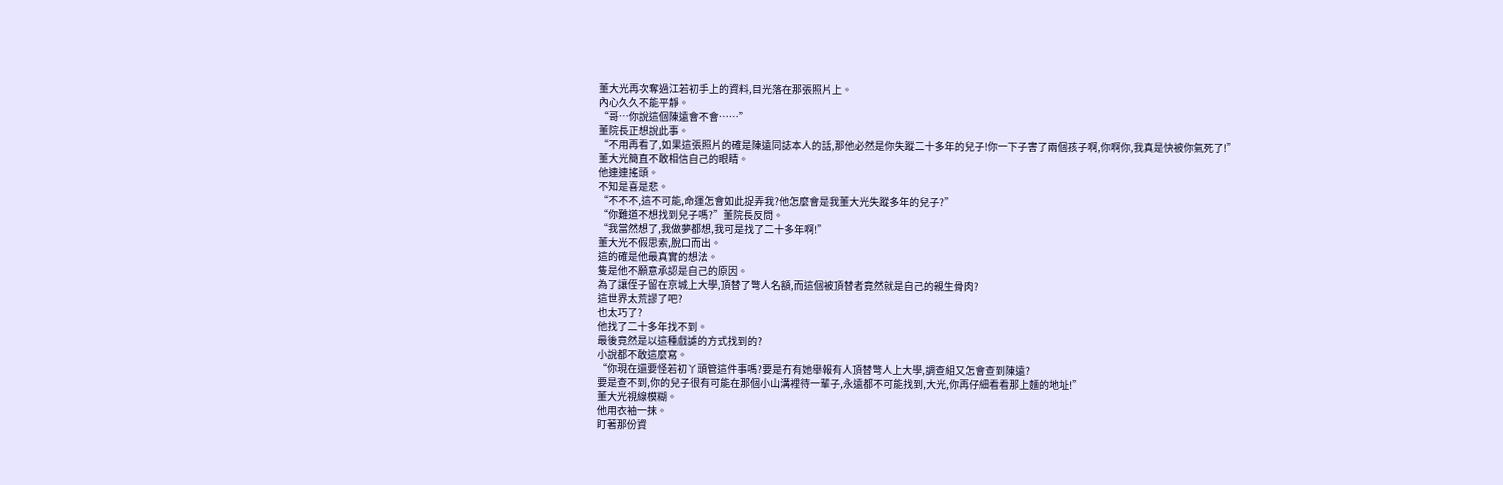董大光再次奪過江若初手上的資料,目光落在那張照片上。
內心久久不能平靜。
“哥…你說這個陳遠會不會……”
董院長正想說此事。
“不用再看了,如果這張照片的確是陳遠同誌本人的話,那他必然是你失蹤二十多年的兒子!你一下子害了兩個孩子啊,你啊你,我真是快被你氣死了!”
董大光簡直不敢相信自己的眼睛。
他連連搖頭。
不知是喜是悲。
“不不不,這不可能,命運怎會如此捉弄我?他怎麼會是我董大光失蹤多年的兒子?”
“你難道不想找到兒子嗎?”董院長反問。
“我當然想了,我做夢都想,我可是找了二十多年啊!”
董大光不假思索,脫口而出。
這的確是他最真實的想法。
隻是他不願意承認是自己的原因。
為了讓侄子留在京城上大學,頂替了彆人名額,而這個被頂替者竟然就是自己的親生骨肉?
這世界太荒謬了吧?
也太巧了?
他找了二十多年找不到。
最後竟然是以這種戲謔的方式找到的?
小說都不敢這麼寫。
“你現在還要怪若初丫頭管這件事嗎?要是冇有她舉報有人頂替彆人上大學,調查組又怎會查到陳遠?
要是查不到,你的兒子很有可能在那個小山溝裡待一輩子,永遠都不可能找到,大光,你再仔細看看那上麵的地址!”
董大光視線模糊。
他用衣袖一抹。
盯著那份資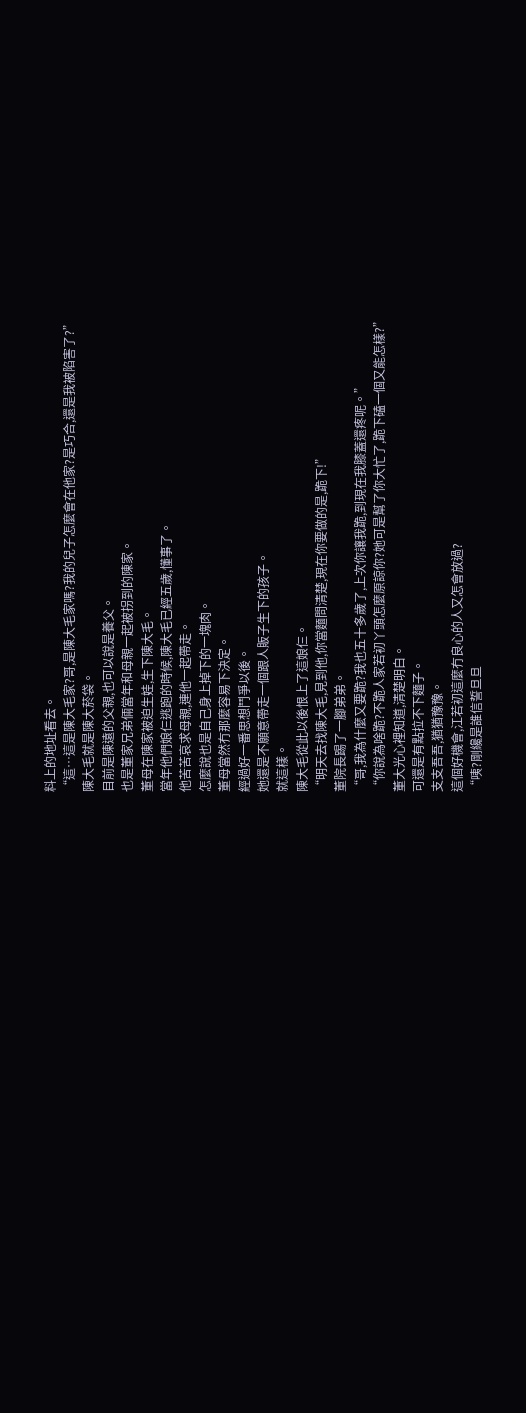料上的地址看去。
“這…這是陳大毛家?哥,是陳大毛家嗎?我的兒子怎麼會在他家?是巧合,還是我被陷害了?”
陳大毛就是陳大菸袋。
目前是陳遠的父親,也可以說是養父。
也是董家兄弟倆當年和母親一起被拐到的陳家。
董母在陳家被迫生娃,生下陳大毛。
當年他們娘仨逃跑的時候,陳大毛已經五歲,懂事了。
他苦苦哀求母親,連他一起帶走。
怎麼說也是自己身上掉下的一塊肉。
董母當然冇那麼容易下決定。
經過好一番思想鬥爭以後。
她還是不願意帶走一個跟人販子生下的孩子。
就這樣。
陳大毛從此以後恨上了這娘仨。
“明天去找陳大毛,見到他,你當麵問清楚,現在你要做的是,跪下!”
董院長踢了一腳弟弟。
“哥,我為什麼又要跪?我也五十多歲了,上次你讓我跪,到現在我膝蓋還疼呢。”
“你說為啥跪?不跪人家若初丫頭怎麼原諒你?她可是幫了你大忙了,跪下磕一個又能怎樣?”
董大光心裡知道,清楚明白。
可還是有點拉不下麵子。
支支吾吾,猶猶豫豫。
這個好機會,江若初這麼冇良心的人又怎會放過?
“咦?剛纔是誰信誓旦旦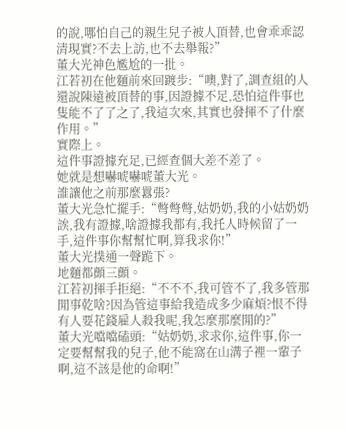的說,哪怕自己的親生兒子被人頂替,也會乖乖認清現實?不去上訪,也不去舉報?”
董大光神色尷尬的一批。
江若初在他麵前來回踱步:“噢,對了,調查組的人還說陳遠被頂替的事,因證據不足,恐怕這件事也隻能不了了之了,我這次來,其實也發揮不了什麼作用。”
實際上。
這件事證據充足,已經查個大差不差了。
她就是想嚇唬嚇唬董大光。
誰讓他之前那麼囂張?
董大光急忙擺手:“彆彆彆,姑奶奶,我的小姑奶奶誒,我有證據,啥證據我都有,我托人時候留了一手,這件事你幫幫忙啊,算我求你!”
董大光撲通一聲跪下。
地麵都顫三顫。
江若初揮手拒絕:“不不不,我可管不了,我多管那閒事乾啥?因為管這事給我造成多少麻煩?恨不得有人要花錢雇人殺我呢,我怎麼那麼閒的?”
董大光噹噹磕頭:“姑奶奶,求求你,這件事,你一定要幫幫我的兒子,他不能窩在山溝子裡一輩子啊,這不該是他的命啊!”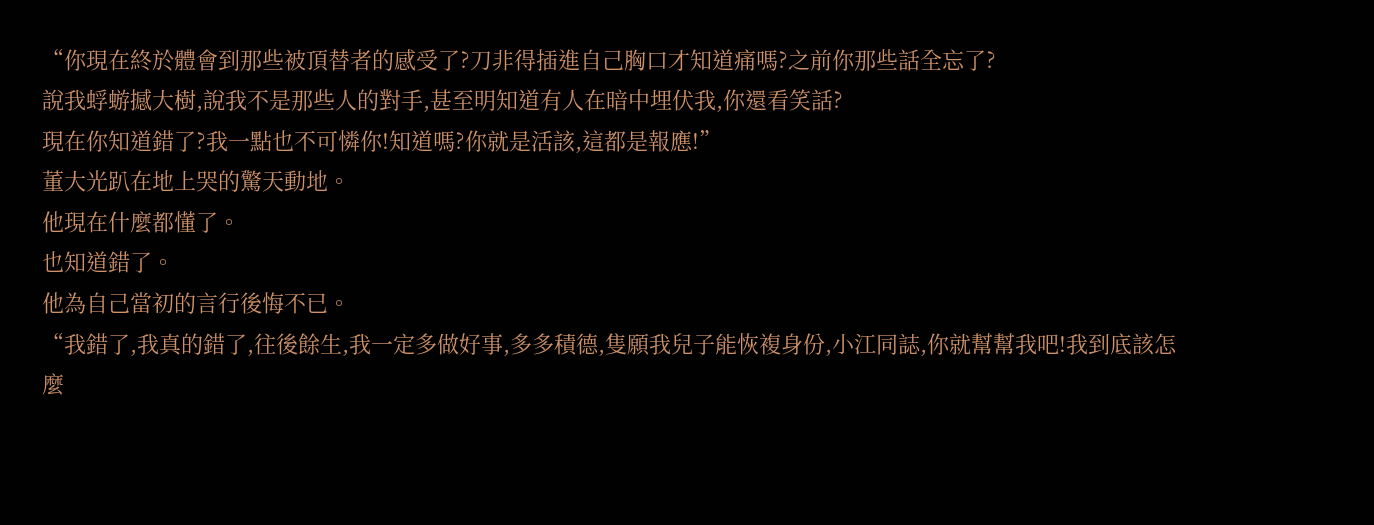“你現在終於體會到那些被頂替者的感受了?刀非得插進自己胸口才知道痛嗎?之前你那些話全忘了?
說我蜉蝣撼大樹,說我不是那些人的對手,甚至明知道有人在暗中埋伏我,你還看笑話?
現在你知道錯了?我一點也不可憐你!知道嗎?你就是活該,這都是報應!”
董大光趴在地上哭的驚天動地。
他現在什麼都懂了。
也知道錯了。
他為自己當初的言行後悔不已。
“我錯了,我真的錯了,往後餘生,我一定多做好事,多多積德,隻願我兒子能恢複身份,小江同誌,你就幫幫我吧!我到底該怎麼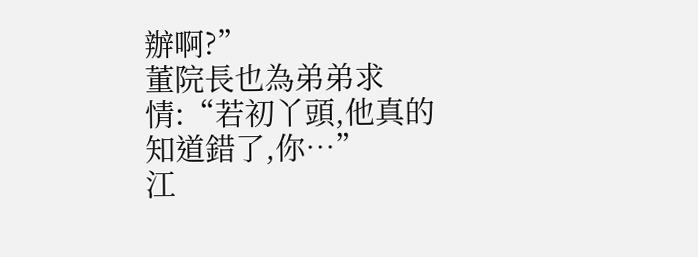辦啊?”
董院長也為弟弟求情:“若初丫頭,他真的知道錯了,你…”
江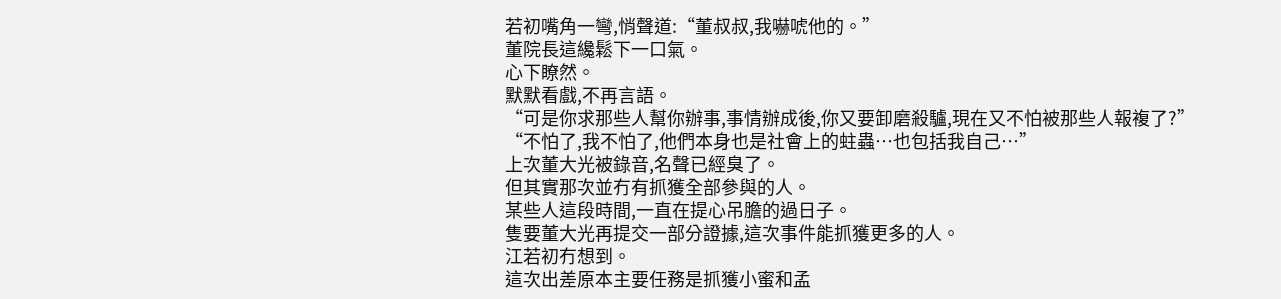若初嘴角一彎,悄聲道:“董叔叔,我嚇唬他的。”
董院長這纔鬆下一口氣。
心下瞭然。
默默看戲,不再言語。
“可是你求那些人幫你辦事,事情辦成後,你又要卸磨殺驢,現在又不怕被那些人報複了?”
“不怕了,我不怕了,他們本身也是社會上的蛀蟲…也包括我自己…”
上次董大光被錄音,名聲已經臭了。
但其實那次並冇有抓獲全部參與的人。
某些人這段時間,一直在提心吊膽的過日子。
隻要董大光再提交一部分證據,這次事件能抓獲更多的人。
江若初冇想到。
這次出差原本主要任務是抓獲小蜜和孟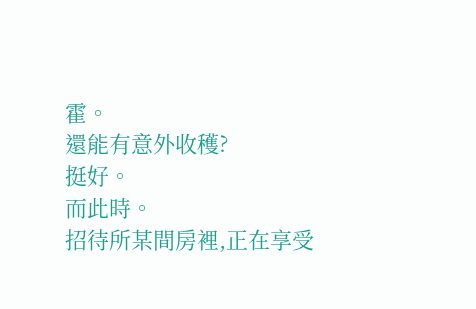霍。
還能有意外收穫?
挺好。
而此時。
招待所某間房裡,正在享受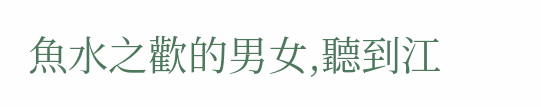魚水之歡的男女,聽到江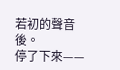若初的聲音後。
停了下來——